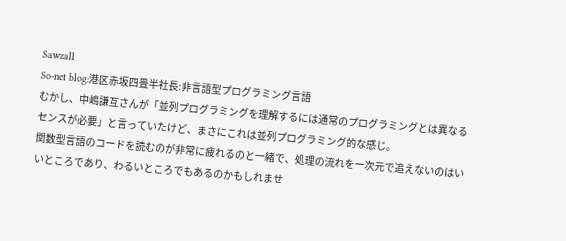Sawzall
So-net blog:港区赤坂四畳半社長:非言語型プログラミング言語
むかし、中嶋謙互さんが「並列プログラミングを理解するには通常のプログラミングとは異なるセンスが必要」と言っていたけど、まさにこれは並列プログラミング的な感じ。
関数型言語のコードを読むのが非常に疲れるのと一緒で、処理の流れを一次元で追えないのはいいところであり、わるいところでもあるのかもしれませ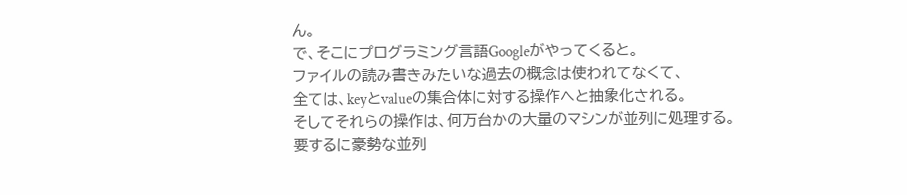ん。
で、そこにプログラミング言語Googleがやってくると。
ファイルの読み書きみたいな過去の概念は使われてなくて、
全ては、keyとvalueの集合体に対する操作へと抽象化される。
そしてそれらの操作は、何万台かの大量のマシンが並列に処理する。
要するに豪勢な並列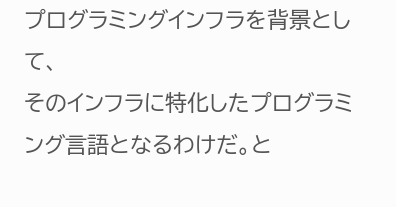プログラミングインフラを背景として、
そのインフラに特化したプログラミング言語となるわけだ。と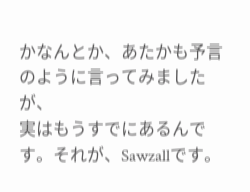かなんとか、あたかも予言のように言ってみましたが、
実はもうすでにあるんです。それが、Sawzallです。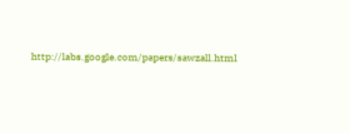http://labs.google.com/papers/sawzall.html